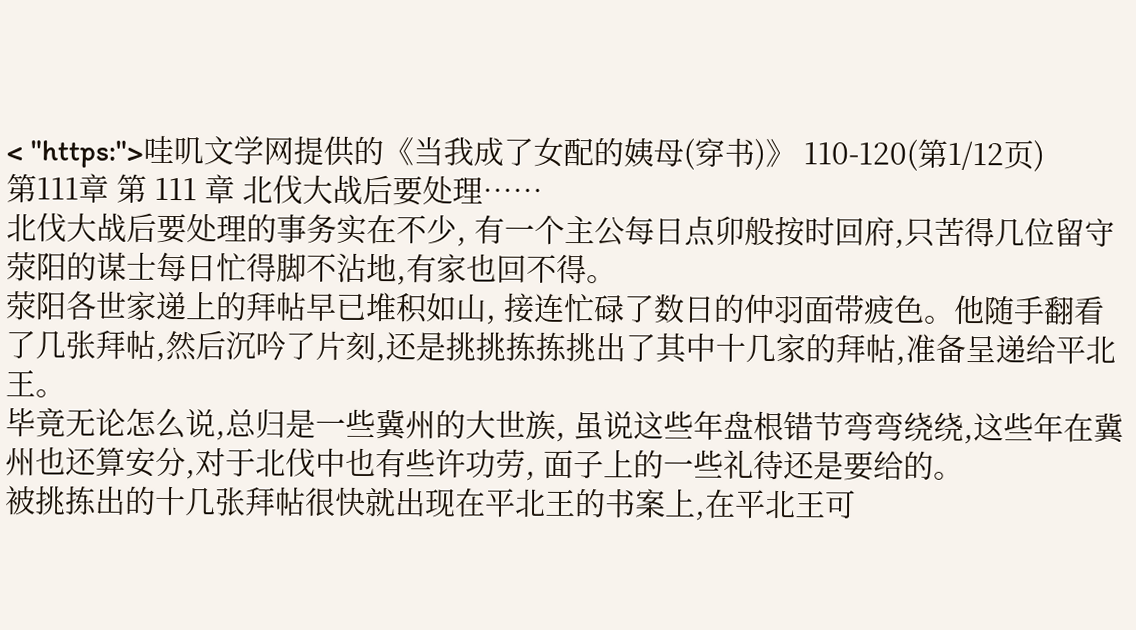< "https:">哇叽文学网提供的《当我成了女配的姨母(穿书)》 110-120(第1/12页)
第111章 第 111 章 北伐大战后要处理……
北伐大战后要处理的事务实在不少, 有一个主公每日点卯般按时回府,只苦得几位留守荥阳的谋士每日忙得脚不沾地,有家也回不得。
荥阳各世家递上的拜帖早已堆积如山, 接连忙碌了数日的仲羽面带疲色。他随手翻看了几张拜帖,然后沉吟了片刻,还是挑挑拣拣挑出了其中十几家的拜帖,准备呈递给平北王。
毕竟无论怎么说,总归是一些冀州的大世族, 虽说这些年盘根错节弯弯绕绕,这些年在冀州也还算安分,对于北伐中也有些许功劳, 面子上的一些礼待还是要给的。
被挑拣出的十几张拜帖很快就出现在平北王的书案上,在平北王可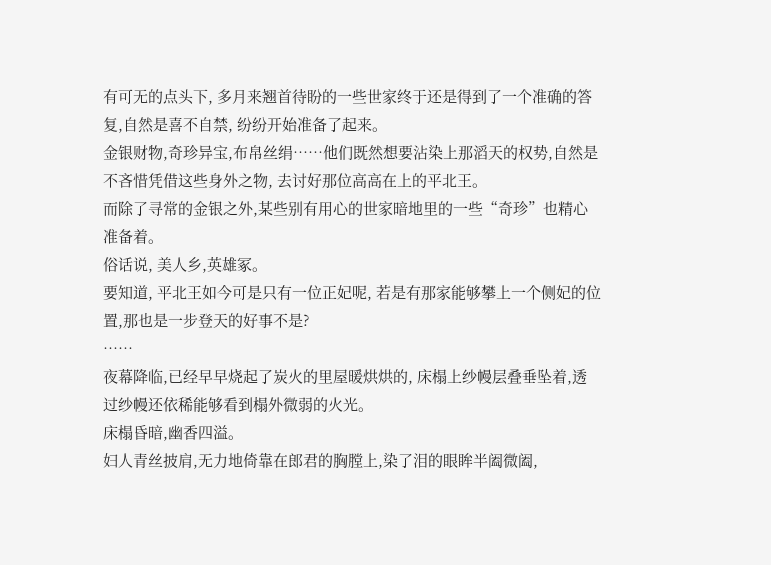有可无的点头下, 多月来翘首待盼的一些世家终于还是得到了一个准确的答复,自然是喜不自禁, 纷纷开始准备了起来。
金银财物,奇珍异宝,布帛丝绢……他们既然想要沾染上那滔天的权势,自然是不吝惜凭借这些身外之物, 去讨好那位高高在上的平北王。
而除了寻常的金银之外,某些别有用心的世家暗地里的一些“奇珍”也精心准备着。
俗话说, 美人乡,英雄冢。
要知道, 平北王如今可是只有一位正妃呢, 若是有那家能够攀上一个侧妃的位置,那也是一步登天的好事不是?
……
夜幕降临,已经早早烧起了炭火的里屋暖烘烘的, 床榻上纱幔层叠垂坠着,透过纱幔还依稀能够看到榻外微弱的火光。
床榻昏暗,幽香四溢。
妇人青丝披肩,无力地倚靠在郎君的胸膛上,染了泪的眼眸半阖微阖,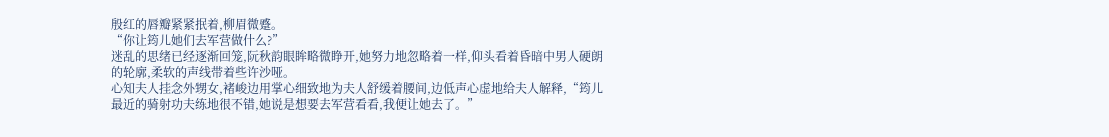殷红的唇瓣紧紧抿着,柳眉微蹙。
“你让筠儿她们去军营做什么?”
迷乱的思绪已经逐渐回笼,阮秋韵眼眸略微睁开,她努力地忽略着一样,仰头看着昏暗中男人硬朗的轮廓,柔软的声线带着些许沙哑。
心知夫人挂念外甥女,褚峻边用掌心细致地为夫人舒缓着腰间,边低声心虚地给夫人解释,“筠儿最近的骑射功夫练地很不错,她说是想要去军营看看,我便让她去了。”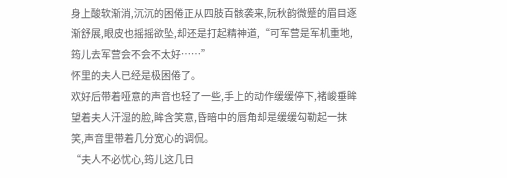身上酸软渐消,沉沉的困倦正从四肢百骸袭来,阮秋韵微蹙的眉目逐渐舒展,眼皮也摇摇欲坠,却还是打起精神道,“可军营是军机重地,筠儿去军营会不会不太好……”
怀里的夫人已经是极困倦了。
欢好后带着哑意的声音也轻了一些,手上的动作缓缓停下,褚峻垂眸望着夫人汗湿的脸,眸含笑意,昏暗中的唇角却是缓缓勾勒起一抹笑,声音里带着几分宽心的调侃。
“夫人不必忧心,筠儿这几日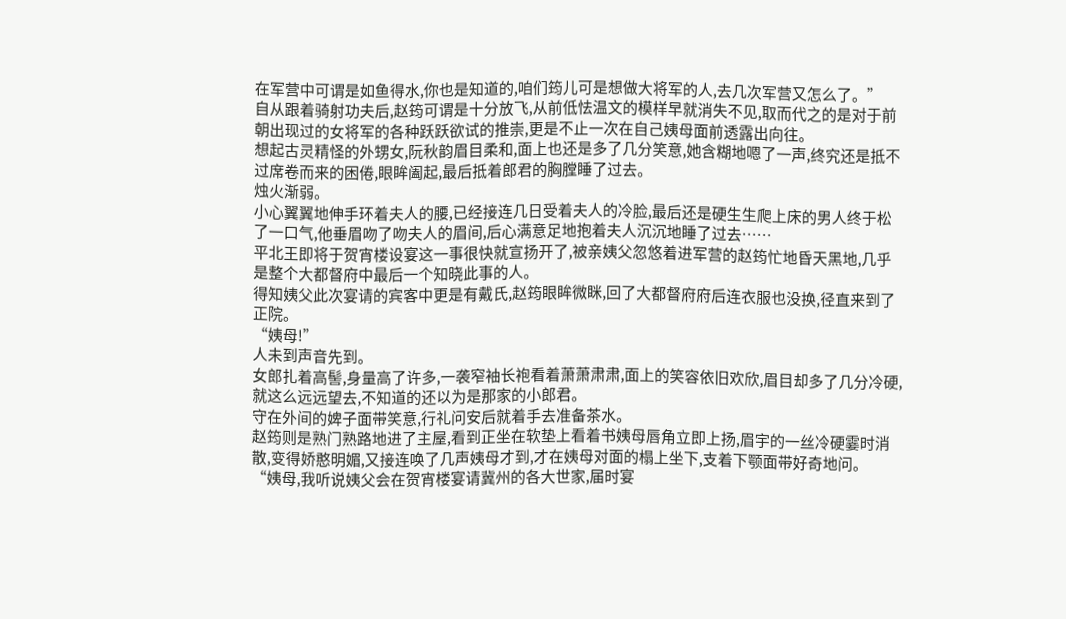在军营中可谓是如鱼得水,你也是知道的,咱们筠儿可是想做大将军的人,去几次军营又怎么了。”
自从跟着骑射功夫后,赵筠可谓是十分放飞,从前低怯温文的模样早就消失不见,取而代之的是对于前朝出现过的女将军的各种跃跃欲试的推崇,更是不止一次在自己姨母面前透露出向往。
想起古灵精怪的外甥女,阮秋韵眉目柔和,面上也还是多了几分笑意,她含糊地嗯了一声,终究还是抵不过席卷而来的困倦,眼眸阖起,最后抵着郎君的胸膛睡了过去。
烛火渐弱。
小心翼翼地伸手环着夫人的腰,已经接连几日受着夫人的冷脸,最后还是硬生生爬上床的男人终于松了一口气,他垂眉吻了吻夫人的眉间,后心满意足地抱着夫人沉沉地睡了过去……
平北王即将于贺宵楼设宴这一事很快就宣扬开了,被亲姨父忽悠着进军营的赵筠忙地昏天黑地,几乎是整个大都督府中最后一个知晓此事的人。
得知姨父此次宴请的宾客中更是有戴氏,赵筠眼眸微眯,回了大都督府府后连衣服也没换,径直来到了正院。
“姨母!”
人未到声音先到。
女郎扎着高髻,身量高了许多,一袭窄袖长袍看着萧萧肃肃,面上的笑容依旧欢欣,眉目却多了几分冷硬,就这么远远望去,不知道的还以为是那家的小郎君。
守在外间的婢子面带笑意,行礼问安后就着手去准备茶水。
赵筠则是熟门熟路地进了主屋,看到正坐在软垫上看着书姨母唇角立即上扬,眉宇的一丝冷硬霎时消散,变得娇憨明媚,又接连唤了几声姨母才到,才在姨母对面的榻上坐下,支着下颚面带好奇地问。
“姨母,我听说姨父会在贺宵楼宴请冀州的各大世家,届时宴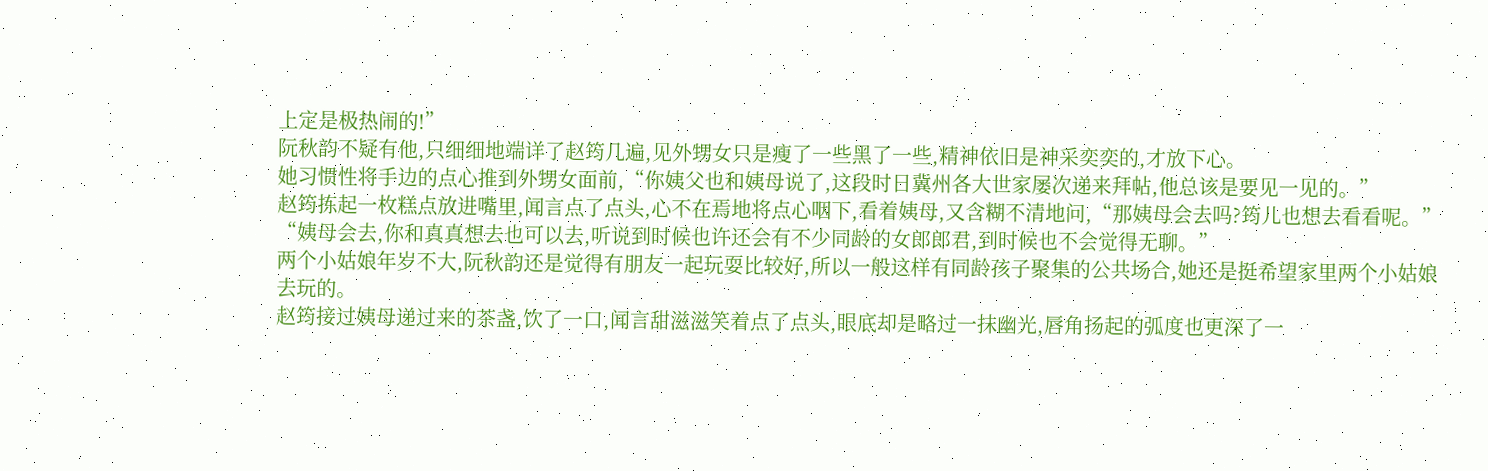上定是极热闹的!”
阮秋韵不疑有他,只细细地端详了赵筠几遍,见外甥女只是瘦了一些黑了一些,精神依旧是神采奕奕的,才放下心。
她习惯性将手边的点心推到外甥女面前,“你姨父也和姨母说了,这段时日冀州各大世家屡次递来拜帖,他总该是要见一见的。”
赵筠拣起一枚糕点放进嘴里,闻言点了点头,心不在焉地将点心咽下,看着姨母,又含糊不清地问,“那姨母会去吗?筠儿也想去看看呢。”
“姨母会去,你和真真想去也可以去,听说到时候也许还会有不少同龄的女郎郎君,到时候也不会觉得无聊。”
两个小姑娘年岁不大,阮秋韵还是觉得有朋友一起玩耍比较好,所以一般这样有同龄孩子聚集的公共场合,她还是挺希望家里两个小姑娘去玩的。
赵筠接过姨母递过来的茶盏,饮了一口,闻言甜滋滋笑着点了点头,眼底却是略过一抹幽光,唇角扬起的弧度也更深了一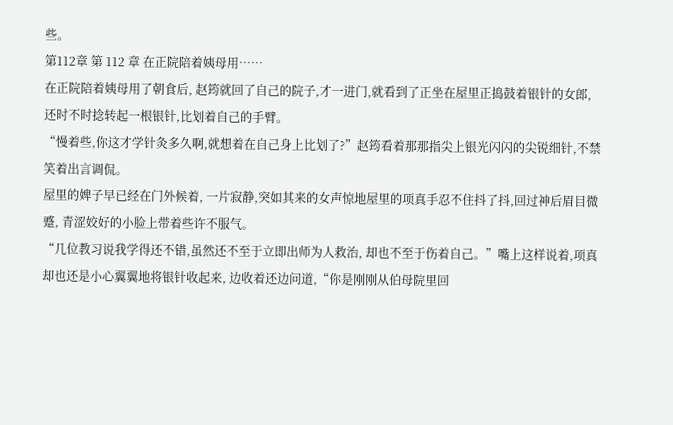些。
第112章 第 112 章 在正院陪着姨母用……
在正院陪着姨母用了朝食后, 赵筠就回了自己的院子,才一进门,就看到了正坐在屋里正捣鼓着银针的女郎, 还时不时捻转起一根银针,比划着自己的手臂。
“慢着些,你这才学针灸多久啊,就想着在自己身上比划了?”赵筠看着那那指尖上银光闪闪的尖锐细针,不禁笑着出言调侃。
屋里的婢子早已经在门外候着, 一片寂静,突如其来的女声惊地屋里的项真手忍不住抖了抖,回过神后眉目微蹙, 青涩姣好的小脸上带着些许不服气。
“几位教习说我学得还不错,虽然还不至于立即出师为人救治, 却也不至于伤着自己。”嘴上这样说着,项真却也还是小心翼翼地将银针收起来, 边收着还边问道,“你是刚刚从伯母院里回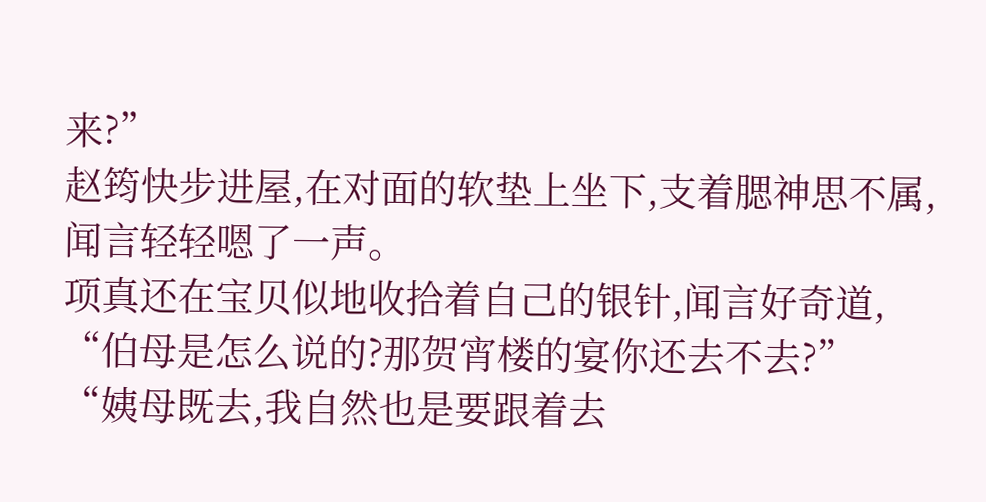来?”
赵筠快步进屋,在对面的软垫上坐下,支着腮神思不属, 闻言轻轻嗯了一声。
项真还在宝贝似地收拾着自己的银针,闻言好奇道, “伯母是怎么说的?那贺宵楼的宴你还去不去?”
“姨母既去,我自然也是要跟着去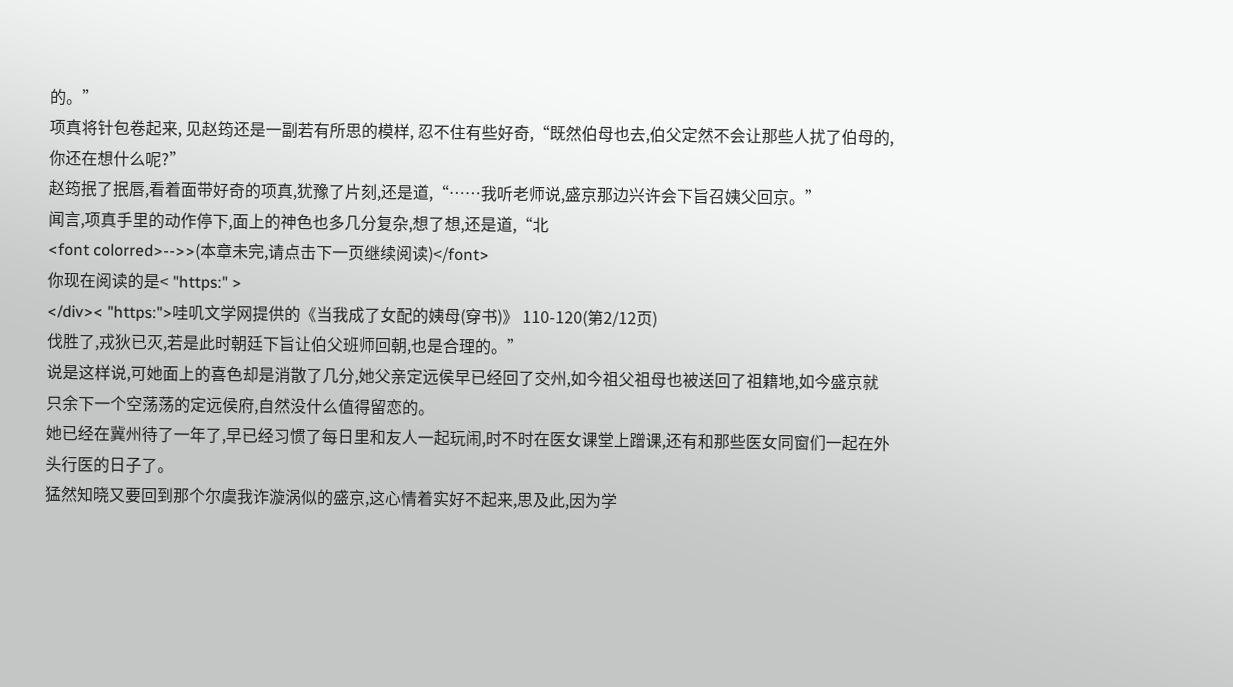的。”
项真将针包卷起来, 见赵筠还是一副若有所思的模样, 忍不住有些好奇,“既然伯母也去,伯父定然不会让那些人扰了伯母的, 你还在想什么呢?”
赵筠抿了抿唇,看着面带好奇的项真,犹豫了片刻,还是道,“……我听老师说,盛京那边兴许会下旨召姨父回京。”
闻言,项真手里的动作停下,面上的神色也多几分复杂,想了想,还是道,“北
<font colorred>-->>(本章未完,请点击下一页继续阅读)</font>
你现在阅读的是< "https:" >
</div>< "https:">哇叽文学网提供的《当我成了女配的姨母(穿书)》 110-120(第2/12页)
伐胜了,戎狄已灭,若是此时朝廷下旨让伯父班师回朝,也是合理的。”
说是这样说,可她面上的喜色却是消散了几分,她父亲定远侯早已经回了交州,如今祖父祖母也被送回了祖籍地,如今盛京就只余下一个空荡荡的定远侯府,自然没什么值得留恋的。
她已经在冀州待了一年了,早已经习惯了每日里和友人一起玩闹,时不时在医女课堂上蹭课,还有和那些医女同窗们一起在外头行医的日子了。
猛然知晓又要回到那个尔虞我诈漩涡似的盛京,这心情着实好不起来,思及此,因为学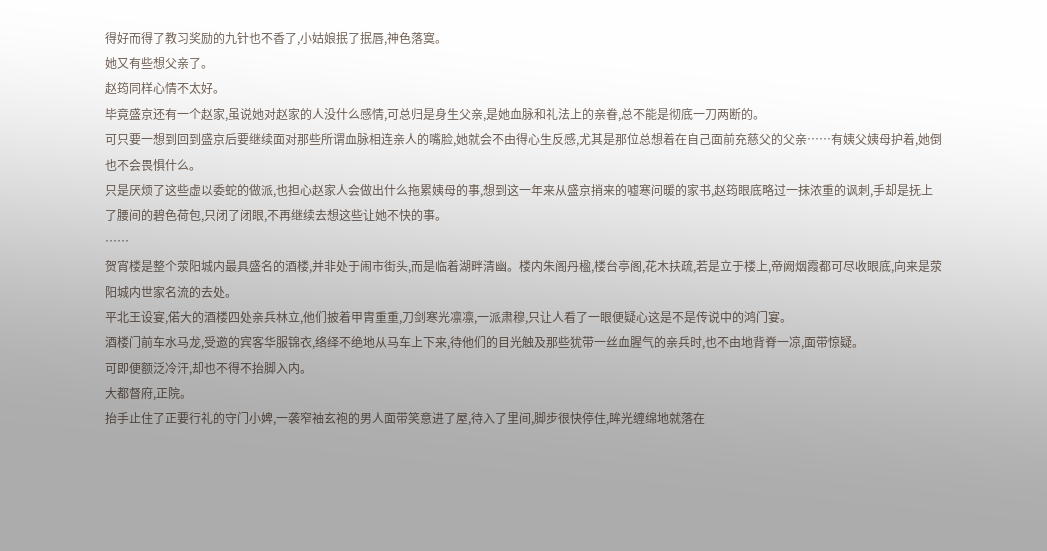得好而得了教习奖励的九针也不香了,小姑娘抿了抿唇,神色落寞。
她又有些想父亲了。
赵筠同样心情不太好。
毕竟盛京还有一个赵家,虽说她对赵家的人没什么感情,可总归是身生父亲,是她血脉和礼法上的亲眷,总不能是彻底一刀两断的。
可只要一想到回到盛京后要继续面对那些所谓血脉相连亲人的嘴脸,她就会不由得心生反感,尤其是那位总想着在自己面前充慈父的父亲……有姨父姨母护着,她倒也不会畏惧什么。
只是厌烦了这些虚以委蛇的做派,也担心赵家人会做出什么拖累姨母的事,想到这一年来从盛京捎来的嘘寒问暖的家书,赵筠眼底略过一抹浓重的讽刺,手却是抚上了腰间的碧色荷包,只闭了闭眼,不再继续去想这些让她不快的事。
……
贺宵楼是整个荥阳城内最具盛名的酒楼,并非处于闹市街头,而是临着湖畔清幽。楼内朱阁丹楹,楼台亭阁,花木扶疏,若是立于楼上,帝阙烟霞都可尽收眼底,向来是荥阳城内世家名流的去处。
平北王设宴,偌大的酒楼四处亲兵林立,他们披着甲胄重重,刀剑寒光凛凛,一派肃穆,只让人看了一眼便疑心这是不是传说中的鸿门宴。
酒楼门前车水马龙,受邀的宾客华服锦衣,络绎不绝地从马车上下来,待他们的目光触及那些犹带一丝血腥气的亲兵时,也不由地背脊一凉,面带惊疑。
可即便额泛冷汗,却也不得不抬脚入内。
大都督府,正院。
抬手止住了正要行礼的守门小婢,一袭窄袖玄袍的男人面带笑意进了屋,待入了里间,脚步很快停住,眸光缠绵地就落在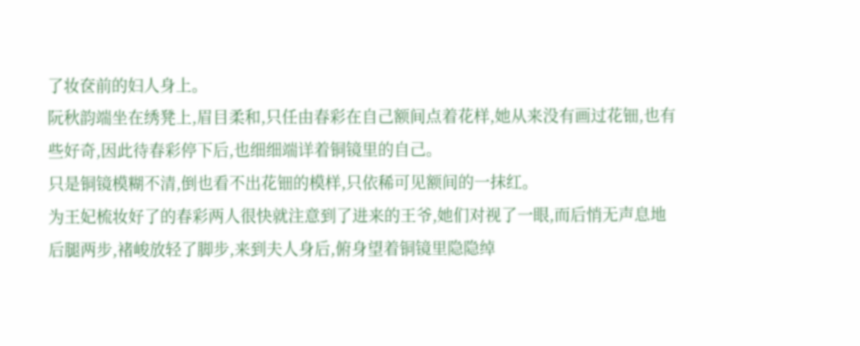了妆奁前的妇人身上。
阮秋韵端坐在绣凳上,眉目柔和,只任由春彩在自己额间点着花样,她从来没有画过花钿,也有些好奇,因此待春彩停下后,也细细端详着铜镜里的自己。
只是铜镜模糊不清,倒也看不出花钿的模样,只依稀可见额间的一抹红。
为王妃梳妆好了的春彩两人很快就注意到了进来的王爷,她们对视了一眼,而后悄无声息地后腿两步,褚峻放轻了脚步,来到夫人身后,俯身望着铜镜里隐隐绰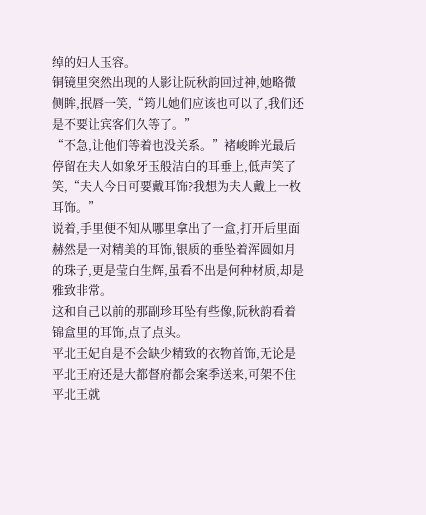绰的妇人玉容。
铜镜里突然出现的人影让阮秋韵回过神,她略微侧眸,抿唇一笑,“筠儿她们应该也可以了,我们还是不要让宾客们久等了。”
“不急,让他们等着也没关系。”褚峻眸光最后停留在夫人如象牙玉般洁白的耳垂上,低声笑了笑,“夫人今日可要戴耳饰?我想为夫人戴上一枚耳饰。”
说着,手里便不知从哪里拿出了一盒,打开后里面赫然是一对精美的耳饰,银质的垂坠着浑圆如月的珠子,更是莹白生辉,虽看不出是何种材质,却是雅致非常。
这和自己以前的那副珍耳坠有些像,阮秋韵看着锦盒里的耳饰,点了点头。
平北王妃自是不会缺少精致的衣物首饰,无论是平北王府还是大都督府都会案季送来,可架不住平北王就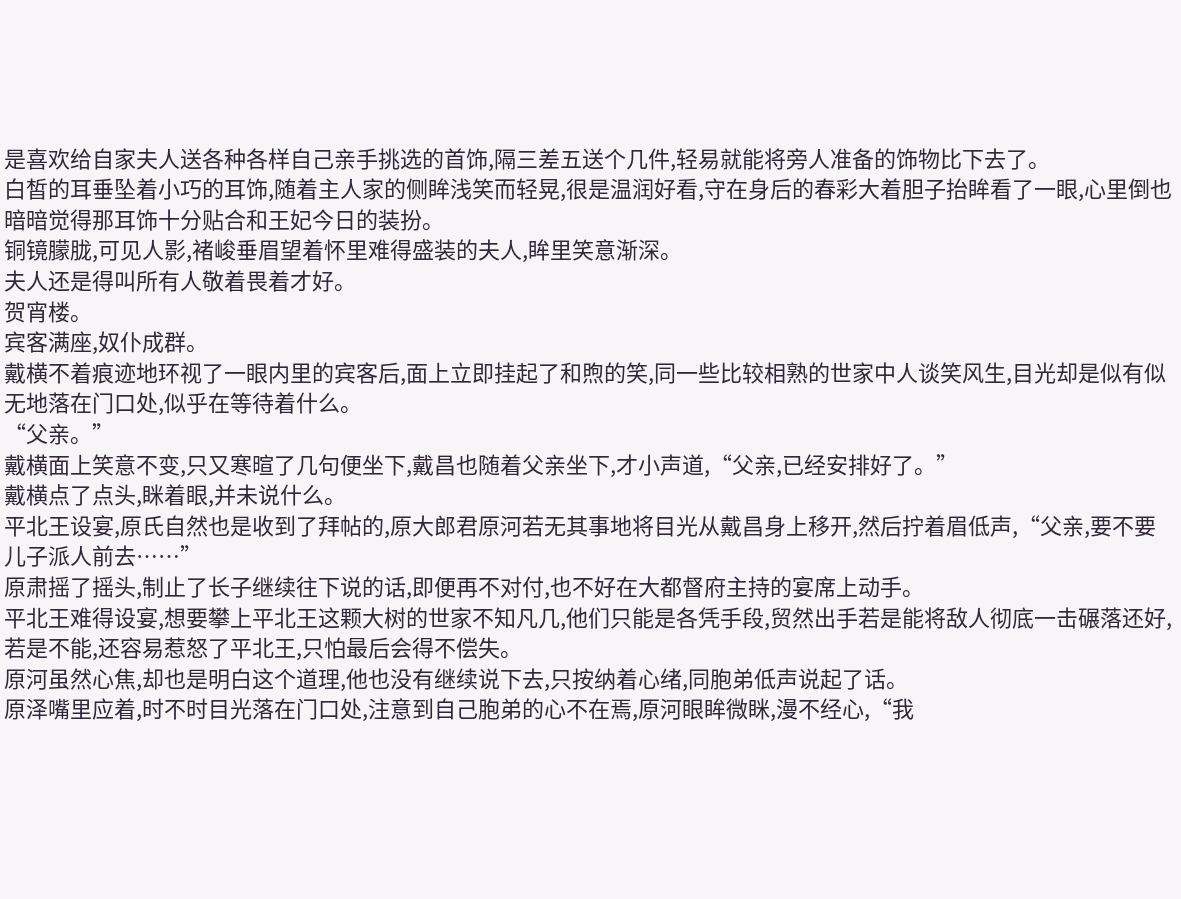是喜欢给自家夫人送各种各样自己亲手挑选的首饰,隔三差五送个几件,轻易就能将旁人准备的饰物比下去了。
白皙的耳垂坠着小巧的耳饰,随着主人家的侧眸浅笑而轻晃,很是温润好看,守在身后的春彩大着胆子抬眸看了一眼,心里倒也暗暗觉得那耳饰十分贴合和王妃今日的装扮。
铜镜朦胧,可见人影,褚峻垂眉望着怀里难得盛装的夫人,眸里笑意渐深。
夫人还是得叫所有人敬着畏着才好。
贺宵楼。
宾客满座,奴仆成群。
戴横不着痕迹地环视了一眼内里的宾客后,面上立即挂起了和煦的笑,同一些比较相熟的世家中人谈笑风生,目光却是似有似无地落在门口处,似乎在等待着什么。
“父亲。”
戴横面上笑意不变,只又寒暄了几句便坐下,戴昌也随着父亲坐下,才小声道,“父亲,已经安排好了。”
戴横点了点头,眯着眼,并未说什么。
平北王设宴,原氏自然也是收到了拜帖的,原大郎君原河若无其事地将目光从戴昌身上移开,然后拧着眉低声,“父亲,要不要儿子派人前去……”
原肃摇了摇头,制止了长子继续往下说的话,即便再不对付,也不好在大都督府主持的宴席上动手。
平北王难得设宴,想要攀上平北王这颗大树的世家不知凡几,他们只能是各凭手段,贸然出手若是能将敌人彻底一击碾落还好,若是不能,还容易惹怒了平北王,只怕最后会得不偿失。
原河虽然心焦,却也是明白这个道理,他也没有继续说下去,只按纳着心绪,同胞弟低声说起了话。
原泽嘴里应着,时不时目光落在门口处,注意到自己胞弟的心不在焉,原河眼眸微眯,漫不经心,“我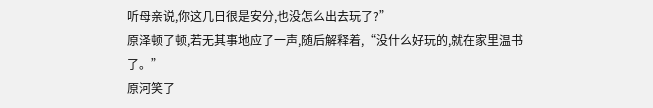听母亲说,你这几日很是安分,也没怎么出去玩了?”
原泽顿了顿,若无其事地应了一声,随后解释着,“没什么好玩的,就在家里温书了。”
原河笑了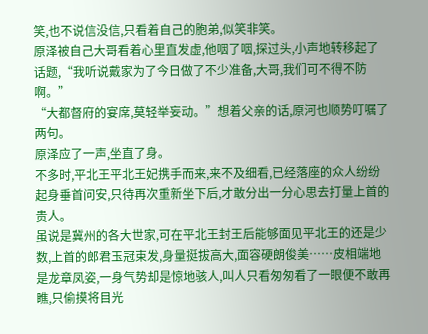笑,也不说信没信,只看着自己的胞弟,似笑非笑。
原泽被自己大哥看着心里直发虚,他咽了咽,探过头,小声地转移起了话题,“我听说戴家为了今日做了不少准备,大哥,我们可不得不防啊。”
“大都督府的宴席,莫轻举妄动。”想着父亲的话,原河也顺势叮嘱了两句。
原泽应了一声,坐直了身。
不多时,平北王平北王妃携手而来,来不及细看,已经落座的众人纷纷起身垂首问安,只待再次重新坐下后,才敢分出一分心思去打量上首的贵人。
虽说是冀州的各大世家,可在平北王封王后能够面见平北王的还是少数,上首的郎君玉冠束发,身量挺拔高大,面容硬朗俊美……皮相端地是龙章凤姿,一身气势却是惊地骇人,叫人只看匆匆看了一眼便不敢再瞧,只偷摸将目光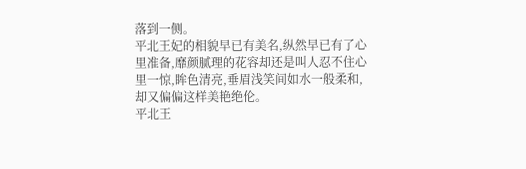落到一侧。
平北王妃的相貌早已有美名,纵然早已有了心里准备,靡颜腻理的花容却还是叫人忍不住心里一惊,眸色清亮,垂眉浅笑间如水一般柔和,却又偏偏这样美艳绝伦。
平北王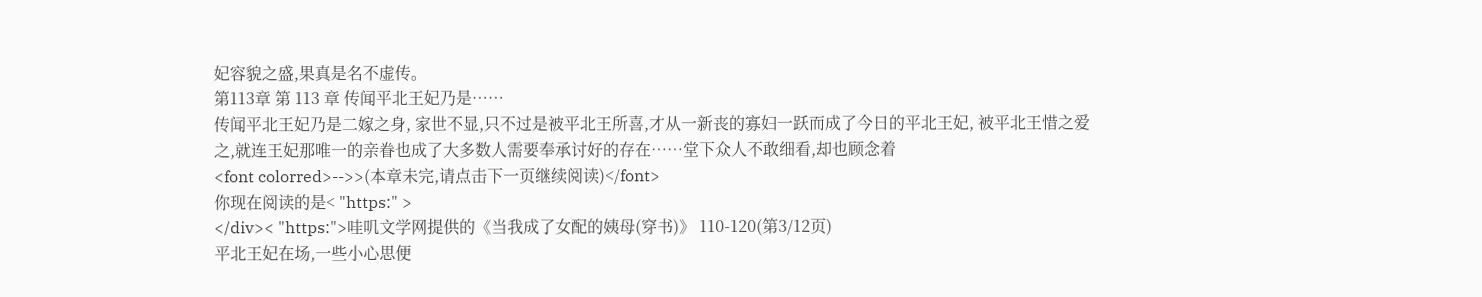妃容貌之盛,果真是名不虚传。
第113章 第 113 章 传闻平北王妃乃是……
传闻平北王妃乃是二嫁之身, 家世不显,只不过是被平北王所喜,才从一新丧的寡妇一跃而成了今日的平北王妃, 被平北王惜之爱之,就连王妃那唯一的亲眷也成了大多数人需要奉承讨好的存在……堂下众人不敢细看,却也顾念着
<font colorred>-->>(本章未完,请点击下一页继续阅读)</font>
你现在阅读的是< "https:" >
</div>< "https:">哇叽文学网提供的《当我成了女配的姨母(穿书)》 110-120(第3/12页)
平北王妃在场,一些小心思便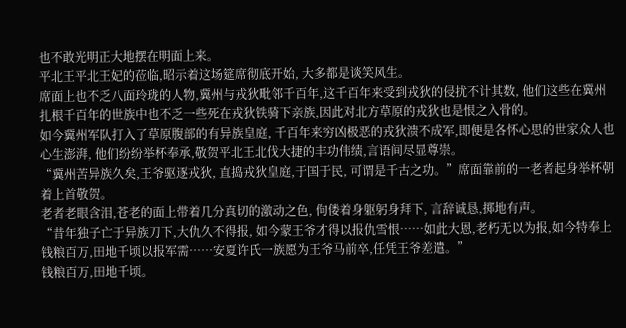也不敢光明正大地摆在明面上来。
平北王平北王妃的莅临,昭示着这场筵席彻底开始, 大多都是谈笑风生。
席面上也不乏八面玲珑的人物,冀州与戎狄毗邻千百年,这千百年来受到戎狄的侵扰不计其数, 他们这些在冀州扎根千百年的世族中也不乏一些死在戎狄铁骑下亲族,因此对北方草原的戎狄也是恨之入骨的。
如今冀州军队打入了草原腹部的有异族皇庭, 千百年来穷凶极恶的戎狄溃不成军,即便是各怀心思的世家众人也心生澎湃, 他们纷纷举杯奉承,敬贺平北王北伐大捷的丰功伟绩,言语间尽显尊崇。
“冀州苦异族久矣,王爷驱逐戎狄, 直捣戎狄皇庭,于国于民, 可谓是千古之功。”席面靠前的一老者起身举杯朝着上首敬贺。
老者老眼含泪,苍老的面上带着几分真切的激动之色, 佝偻着身躯躬身拜下, 言辞诚恳,掷地有声。
“昔年独子亡于异族刀下,大仇久不得报, 如今蒙王爷才得以报仇雪恨……如此大恩,老朽无以为报,如今特奉上钱粮百万,田地千顷以报军需……安夏许氏一族愿为王爷马前卒,任凭王爷差遣。”
钱粮百万,田地千顷。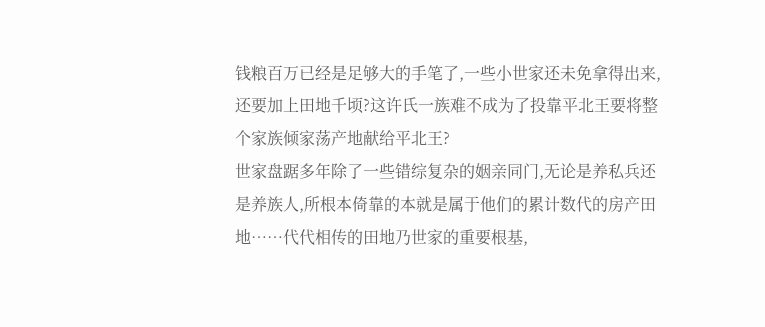钱粮百万已经是足够大的手笔了,一些小世家还未免拿得出来,还要加上田地千顷?这许氏一族难不成为了投靠平北王要将整个家族倾家荡产地献给平北王?
世家盘踞多年除了一些错综复杂的姻亲同门,无论是养私兵还是养族人,所根本倚靠的本就是属于他们的累计数代的房产田地……代代相传的田地乃世家的重要根基,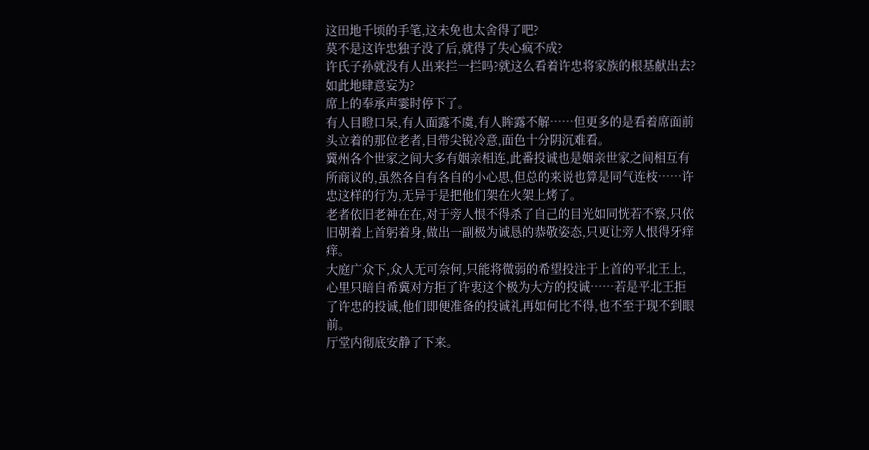这田地千顷的手笔,这未免也太舍得了吧?
莫不是这许忠独子没了后,就得了失心疯不成?
许氏子孙就没有人出来拦一拦吗?就这么看着许忠将家族的根基献出去?如此地肆意妄为?
席上的奉承声霎时停下了。
有人目瞪口呆,有人面露不虞,有人眸露不解……但更多的是看着席面前头立着的那位老者,目带尖锐冷意,面色十分阴沉难看。
冀州各个世家之间大多有姻亲相连,此番投诚也是姻亲世家之间相互有所商议的,虽然各自有各自的小心思,但总的来说也算是同气连枝……许忠这样的行为,无异于是把他们架在火架上烤了。
老者依旧老神在在,对于旁人恨不得杀了自己的目光如同恍若不察,只依旧朝着上首躬着身,做出一副极为诚恳的恭敬姿态,只更让旁人恨得牙痒痒。
大庭广众下,众人无可奈何,只能将微弱的希望投注于上首的平北王上,心里只暗自希冀对方拒了许衷这个极为大方的投诚……若是平北王拒了许忠的投诚,他们即便准备的投诚礼再如何比不得,也不至于现不到眼前。
厅堂内彻底安静了下来。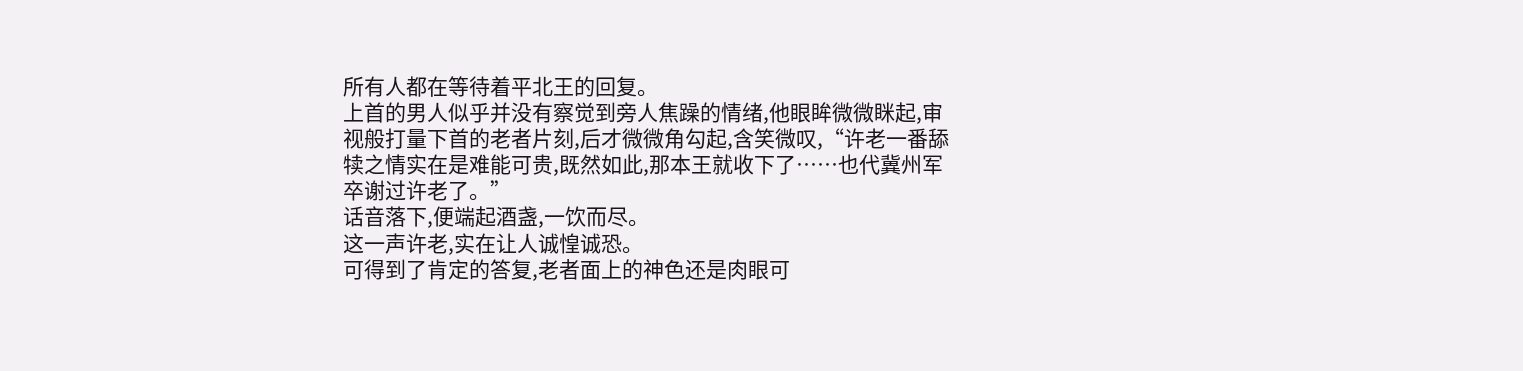所有人都在等待着平北王的回复。
上首的男人似乎并没有察觉到旁人焦躁的情绪,他眼眸微微眯起,审视般打量下首的老者片刻,后才微微角勾起,含笑微叹,“许老一番舔犊之情实在是难能可贵,既然如此,那本王就收下了……也代冀州军卒谢过许老了。”
话音落下,便端起酒盏,一饮而尽。
这一声许老,实在让人诚惶诚恐。
可得到了肯定的答复,老者面上的神色还是肉眼可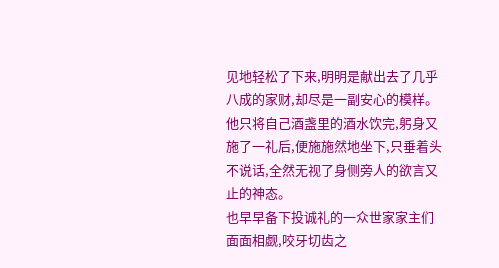见地轻松了下来,明明是献出去了几乎八成的家财,却尽是一副安心的模样。
他只将自己酒盏里的酒水饮完,躬身又施了一礼后,便施施然地坐下,只垂着头不说话,全然无视了身侧旁人的欲言又止的神态。
也早早备下投诚礼的一众世家家主们面面相觑,咬牙切齿之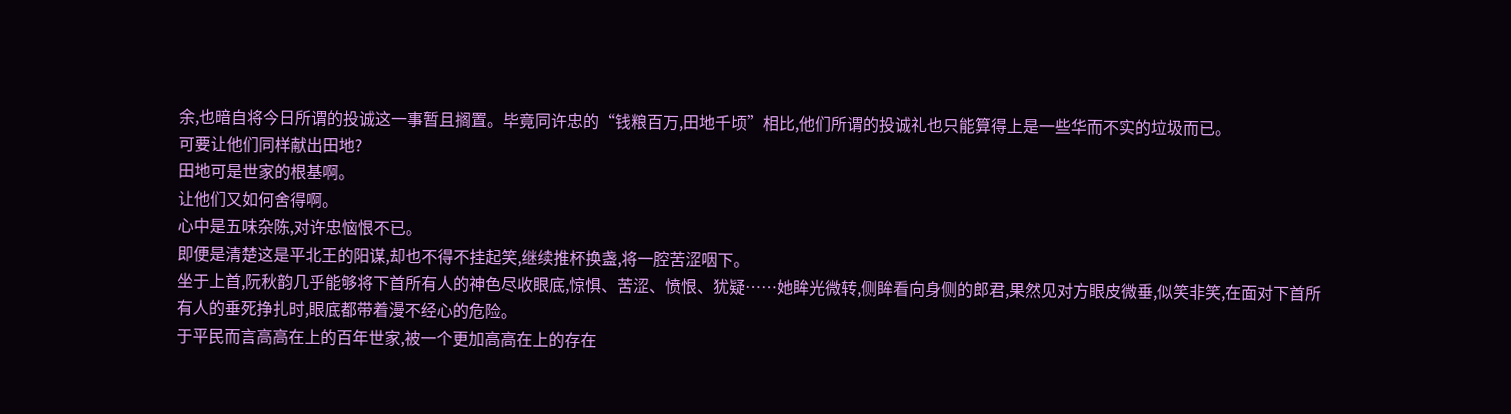余,也暗自将今日所谓的投诚这一事暂且搁置。毕竟同许忠的“钱粮百万,田地千顷”相比,他们所谓的投诚礼也只能算得上是一些华而不实的垃圾而已。
可要让他们同样献出田地?
田地可是世家的根基啊。
让他们又如何舍得啊。
心中是五味杂陈,对许忠恼恨不已。
即便是清楚这是平北王的阳谋,却也不得不挂起笑,继续推杯换盏,将一腔苦涩咽下。
坐于上首,阮秋韵几乎能够将下首所有人的神色尽收眼底,惊惧、苦涩、愤恨、犹疑……她眸光微转,侧眸看向身侧的郎君,果然见对方眼皮微垂,似笑非笑,在面对下首所有人的垂死挣扎时,眼底都带着漫不经心的危险。
于平民而言高高在上的百年世家,被一个更加高高在上的存在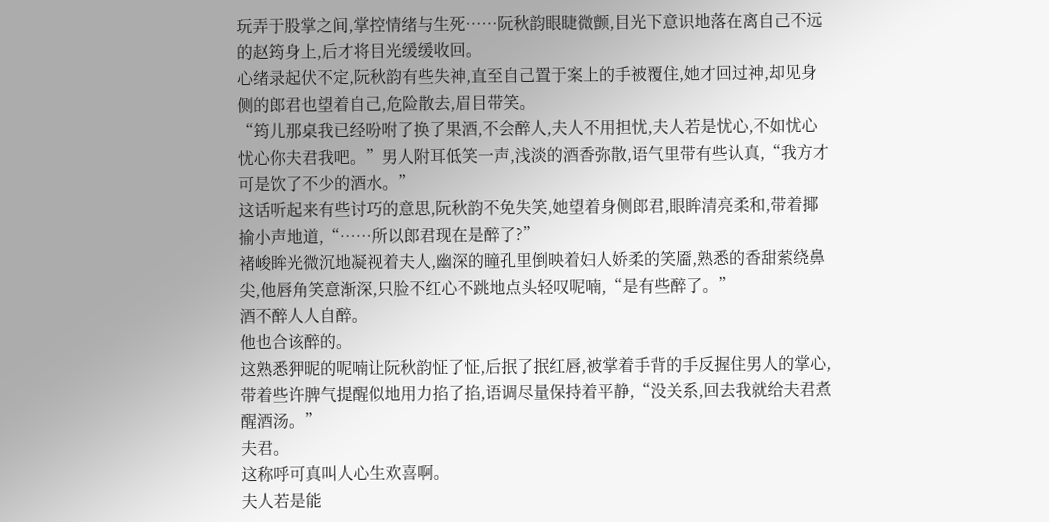玩弄于股掌之间,掌控情绪与生死……阮秋韵眼睫微颤,目光下意识地落在离自己不远的赵筠身上,后才将目光缓缓收回。
心绪录起伏不定,阮秋韵有些失神,直至自己置于案上的手被覆住,她才回过神,却见身侧的郎君也望着自己,危险散去,眉目带笑。
“筠儿那桌我已经吩咐了换了果酒,不会醉人,夫人不用担忧,夫人若是忧心,不如忧心忧心你夫君我吧。”男人附耳低笑一声,浅淡的酒香弥散,语气里带有些认真,“我方才可是饮了不少的酒水。”
这话听起来有些讨巧的意思,阮秋韵不免失笑,她望着身侧郎君,眼眸清亮柔和,带着揶揄小声地道,“……所以郎君现在是醉了?”
褚峻眸光微沉地凝视着夫人,幽深的瞳孔里倒映着妇人娇柔的笑靥,熟悉的香甜萦绕鼻尖,他唇角笑意渐深,只脸不红心不跳地点头轻叹呢喃,“是有些醉了。”
酒不醉人人自醉。
他也合该醉的。
这熟悉狎昵的呢喃让阮秋韵怔了怔,后抿了抿红唇,被掌着手背的手反握住男人的掌心,带着些许脾气提醒似地用力掐了掐,语调尽量保持着平静,“没关系,回去我就给夫君煮醒酒汤。”
夫君。
这称呼可真叫人心生欢喜啊。
夫人若是能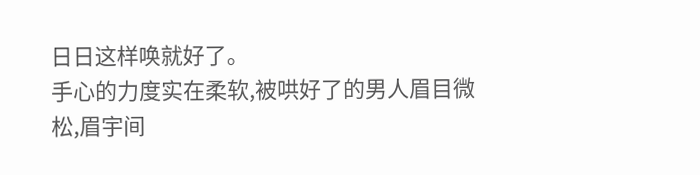日日这样唤就好了。
手心的力度实在柔软,被哄好了的男人眉目微松,眉宇间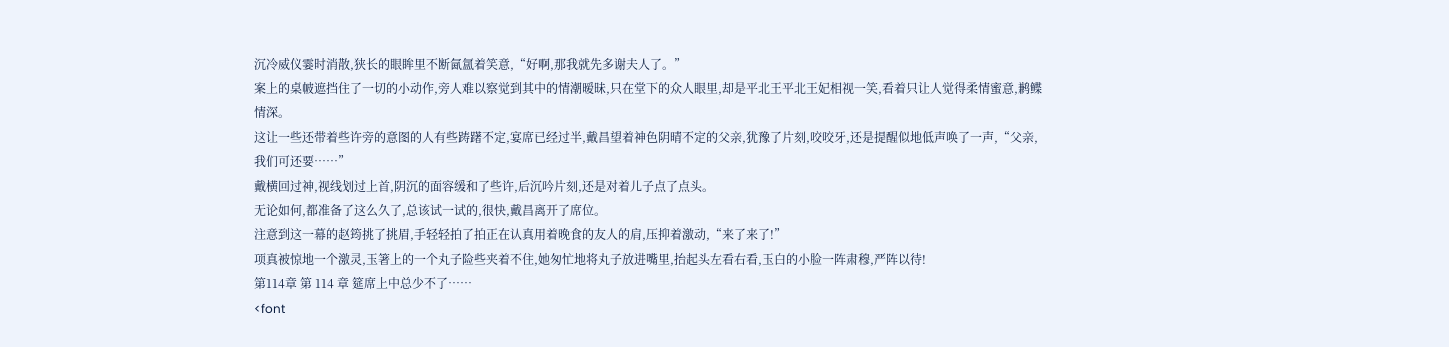沉冷威仪霎时消散,狭长的眼眸里不断氤氲着笑意,“好啊,那我就先多谢夫人了。”
案上的桌帔遮挡住了一切的小动作,旁人难以察觉到其中的情潮暧昧,只在堂下的众人眼里,却是平北王平北王妃相视一笑,看着只让人觉得柔情蜜意,鹣鲽情深。
这让一些还带着些许旁的意图的人有些踌躇不定,宴席已经过半,戴昌望着神色阴晴不定的父亲,犹豫了片刻,咬咬牙,还是提醒似地低声唤了一声,“父亲,我们可还要……”
戴横回过神,视线划过上首,阴沉的面容缓和了些许,后沉吟片刻,还是对着儿子点了点头。
无论如何,都准备了这么久了,总该试一试的,很快,戴昌离开了席位。
注意到这一幕的赵筠挑了挑眉,手轻轻拍了拍正在认真用着晚食的友人的肩,压抑着激动,“来了来了!”
项真被惊地一个激灵,玉箸上的一个丸子险些夹着不住,她匆忙地将丸子放进嘴里,抬起头左看右看,玉白的小脸一阵肃穆,严阵以待!
第114章 第 114 章 筵席上中总少不了……
<font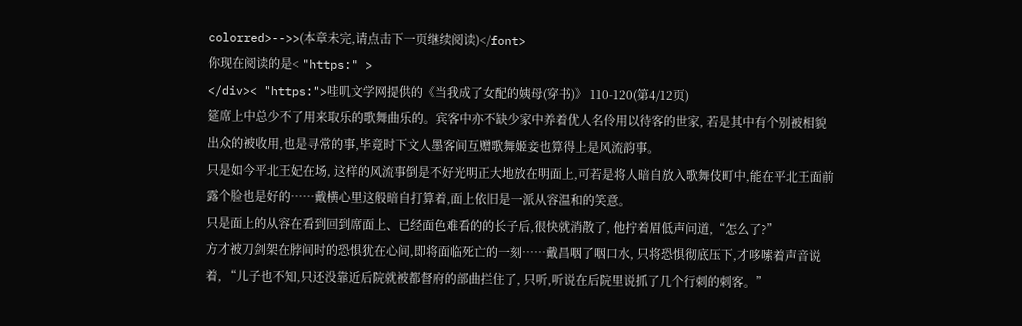colorred>-->>(本章未完,请点击下一页继续阅读)</font>
你现在阅读的是< "https:" >
</div>< "https:">哇叽文学网提供的《当我成了女配的姨母(穿书)》 110-120(第4/12页)
筵席上中总少不了用来取乐的歌舞曲乐的。宾客中亦不缺少家中养着优人名伶用以待客的世家, 若是其中有个别被相貌出众的被收用,也是寻常的事,毕竟时下文人墨客间互赠歌舞姬妾也算得上是风流韵事。
只是如今平北王妃在场, 这样的风流事倒是不好光明正大地放在明面上,可若是将人暗自放入歌舞伎町中,能在平北王面前露个脸也是好的……戴横心里这般暗自打算着,面上依旧是一派从容温和的笑意。
只是面上的从容在看到回到席面上、已经面色难看的的长子后,很快就消散了, 他拧着眉低声问道,“怎么了?”
方才被刀剑架在脖间时的恐惧犹在心间,即将面临死亡的一刻……戴昌咽了咽口水, 只将恐惧彻底压下,才哆嗦着声音说着, “儿子也不知,只还没靠近后院就被都督府的部曲拦住了, 只听,听说在后院里说抓了几个行刺的刺客。”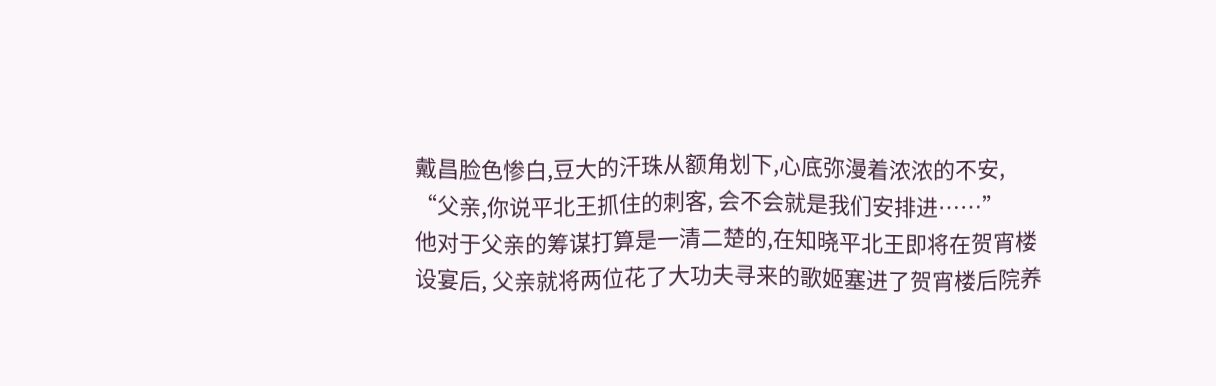戴昌脸色惨白,豆大的汗珠从额角划下,心底弥漫着浓浓的不安, “父亲,你说平北王抓住的刺客, 会不会就是我们安排进……”
他对于父亲的筹谋打算是一清二楚的,在知晓平北王即将在贺宵楼设宴后, 父亲就将两位花了大功夫寻来的歌姬塞进了贺宵楼后院养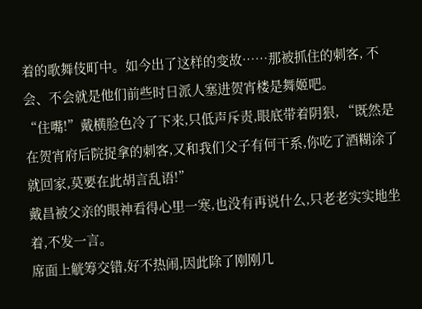着的歌舞伎町中。如今出了这样的变故……那被抓住的刺客, 不会、不会就是他们前些时日派人塞进贺宵楼是舞姬吧。
“住嘴!”戴横脸色冷了下来,只低声斥责,眼底带着阴狠, “既然是在贺宵府后院捉拿的刺客,又和我们父子有何干系,你吃了酒糊涂了就回家,莫要在此胡言乱语!”
戴昌被父亲的眼神看得心里一寒,也没有再说什么,只老老实实地坐着,不发一言。
席面上觥筹交错,好不热闹,因此除了刚刚几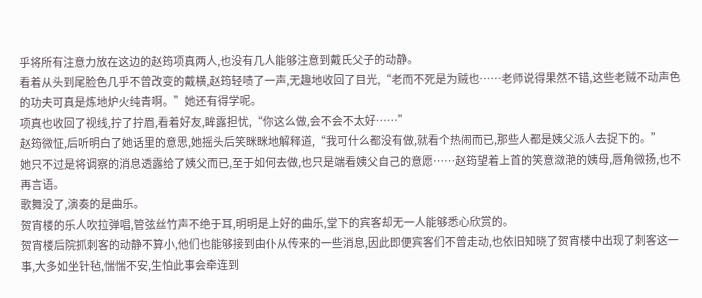乎将所有注意力放在这边的赵筠项真两人,也没有几人能够注意到戴氏父子的动静。
看着从头到尾脸色几乎不曾改变的戴横,赵筠轻啧了一声,无趣地收回了目光,“老而不死是为贼也……老师说得果然不错,这些老贼不动声色的功夫可真是炼地炉火纯青啊。”她还有得学呢。
项真也收回了视线,拧了拧眉,看着好友,眸露担忧,“你这么做,会不会不太好……”
赵筠微怔,后听明白了她话里的意思,她摇头后笑眯眯地解释道,“我可什么都没有做,就看个热闹而已,那些人都是姨父派人去捉下的。”
她只不过是将调察的消息透露给了姨父而已,至于如何去做,也只是端看姨父自己的意愿……赵筠望着上首的笑意潋滟的姨母,唇角微扬,也不再言语。
歌舞没了,演奏的是曲乐。
贺宵楼的乐人吹拉弹唱,管弦丝竹声不绝于耳,明明是上好的曲乐,堂下的宾客却无一人能够悉心欣赏的。
贺宵楼后院抓刺客的动静不算小,他们也能够接到由仆从传来的一些消息,因此即便宾客们不曾走动,也依旧知晓了贺宵楼中出现了刺客这一事,大多如坐针毡,惴惴不安,生怕此事会牵连到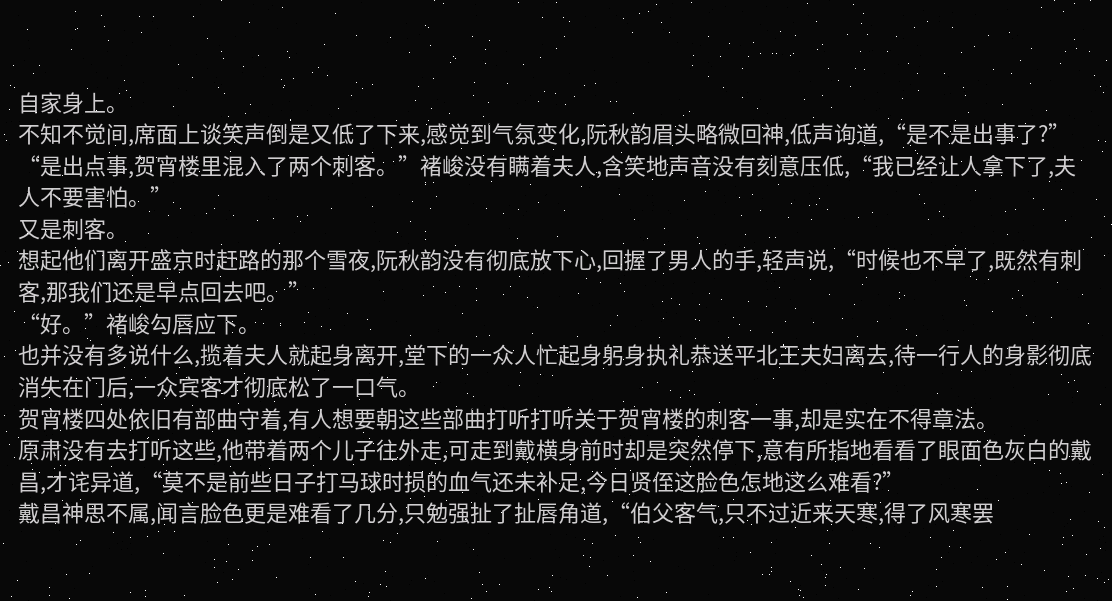自家身上。
不知不觉间,席面上谈笑声倒是又低了下来,感觉到气氛变化,阮秋韵眉头略微回神,低声询道,“是不是出事了?”
“是出点事,贺宵楼里混入了两个刺客。”褚峻没有瞒着夫人,含笑地声音没有刻意压低,“我已经让人拿下了,夫人不要害怕。”
又是刺客。
想起他们离开盛京时赶路的那个雪夜,阮秋韵没有彻底放下心,回握了男人的手,轻声说,“时候也不早了,既然有刺客,那我们还是早点回去吧。”
“好。”褚峻勾唇应下。
也并没有多说什么,揽着夫人就起身离开,堂下的一众人忙起身躬身执礼恭送平北王夫妇离去,待一行人的身影彻底消失在门后,一众宾客才彻底松了一口气。
贺宵楼四处依旧有部曲守着,有人想要朝这些部曲打听打听关于贺宵楼的刺客一事,却是实在不得章法。
原肃没有去打听这些,他带着两个儿子往外走,可走到戴横身前时却是突然停下,意有所指地看看了眼面色灰白的戴昌,才诧异道,“莫不是前些日子打马球时损的血气还未补足,今日贤侄这脸色怎地这么难看?”
戴昌神思不属,闻言脸色更是难看了几分,只勉强扯了扯唇角道,“伯父客气,只不过近来天寒,得了风寒罢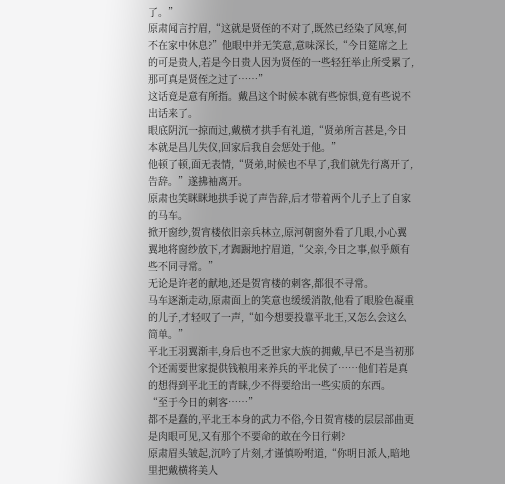了。”
原肃闻言拧眉,“这就是贤侄的不对了,既然已经染了风寒,何不在家中休息?”他眼中并无笑意,意味深长,“今日筵席之上的可是贵人,若是今日贵人因为贤侄的一些轻狂举止所受累了,那可真是贤侄之过了……”
这话竟是意有所指。戴昌这个时候本就有些惊惧,竟有些说不出话来了。
眼底阴沉一掠而过,戴横才拱手有礼道,“贤弟所言甚是,今日本就是昌儿失仪,回家后我自会惩处于他。”
他顿了顿,面无表情,“贤弟,时候也不早了,我们就先行离开了,告辞。”遂拂袖离开。
原肃也笑眯眯地拱手说了声告辞,后才带着两个儿子上了自家的马车。
掀开窗纱,贺宵楼依旧亲兵林立,原河朝窗外看了几眼,小心翼翼地将窗纱放下,才踟蹰地拧眉道,“父亲,今日之事,似乎颇有些不同寻常。”
无论是许老的献地,还是贺宵楼的刺客,都很不寻常。
马车逐渐走动,原肃面上的笑意也缓缓消散,他看了眼脸色凝重的儿子,才轻叹了一声,“如今想要投靠平北王,又怎么会这么简单。”
平北王羽翼渐丰,身后也不乏世家大族的拥戴,早已不是当初那个还需要世家提供钱粮用来养兵的平北侯了……他们若是真的想得到平北王的青睐,少不得要给出一些实质的东西。
“至于今日的刺客……”
都不是蠢的,平北王本身的武力不俗,今日贺宵楼的层层部曲更是肉眼可见,又有那个不要命的敢在今日行刺?
原肃眉头皱起,沉吟了片刻,才谨慎吩咐道,“你明日派人,暗地里把戴横将美人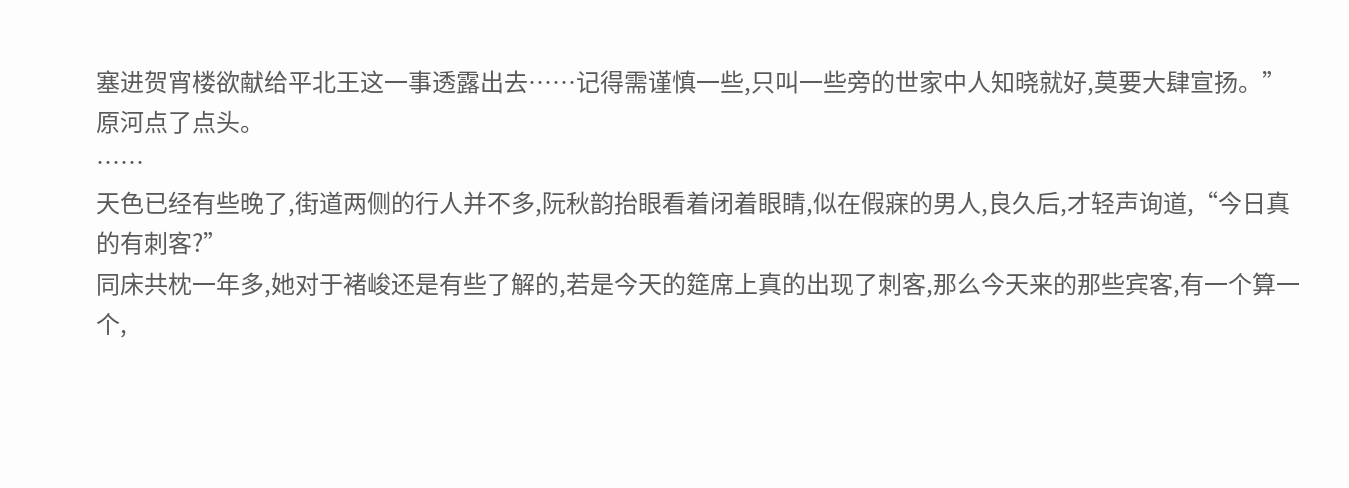塞进贺宵楼欲献给平北王这一事透露出去……记得需谨慎一些,只叫一些旁的世家中人知晓就好,莫要大肆宣扬。”
原河点了点头。
……
天色已经有些晚了,街道两侧的行人并不多,阮秋韵抬眼看着闭着眼睛,似在假寐的男人,良久后,才轻声询道,“今日真的有刺客?”
同床共枕一年多,她对于褚峻还是有些了解的,若是今天的筵席上真的出现了刺客,那么今天来的那些宾客,有一个算一个,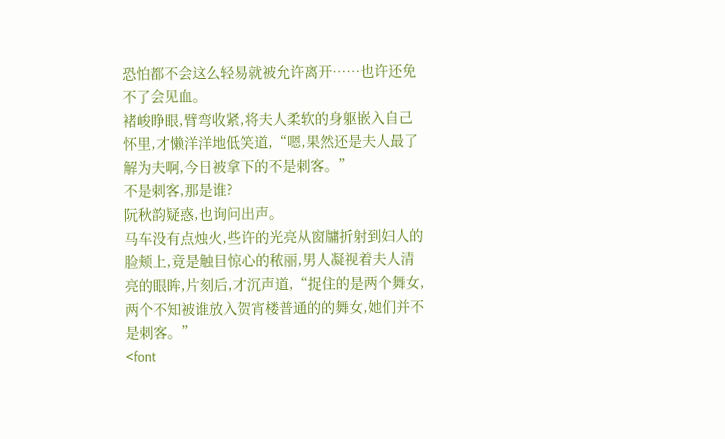恐怕都不会这么轻易就被允许离开……也许还免不了会见血。
褚峻睁眼,臂弯收紧,将夫人柔软的身躯嵌入自己怀里,才懒洋洋地低笑道,“嗯,果然还是夫人最了解为夫啊,今日被拿下的不是刺客。”
不是刺客,那是谁?
阮秋韵疑惑,也询问出声。
马车没有点烛火,些许的光亮从窗牗折射到妇人的脸颊上,竟是触目惊心的秾丽,男人凝视着夫人清亮的眼眸,片刻后,才沉声道,“捉住的是两个舞女,两个不知被谁放入贺宵楼普通的的舞女,她们并不是刺客。”
<font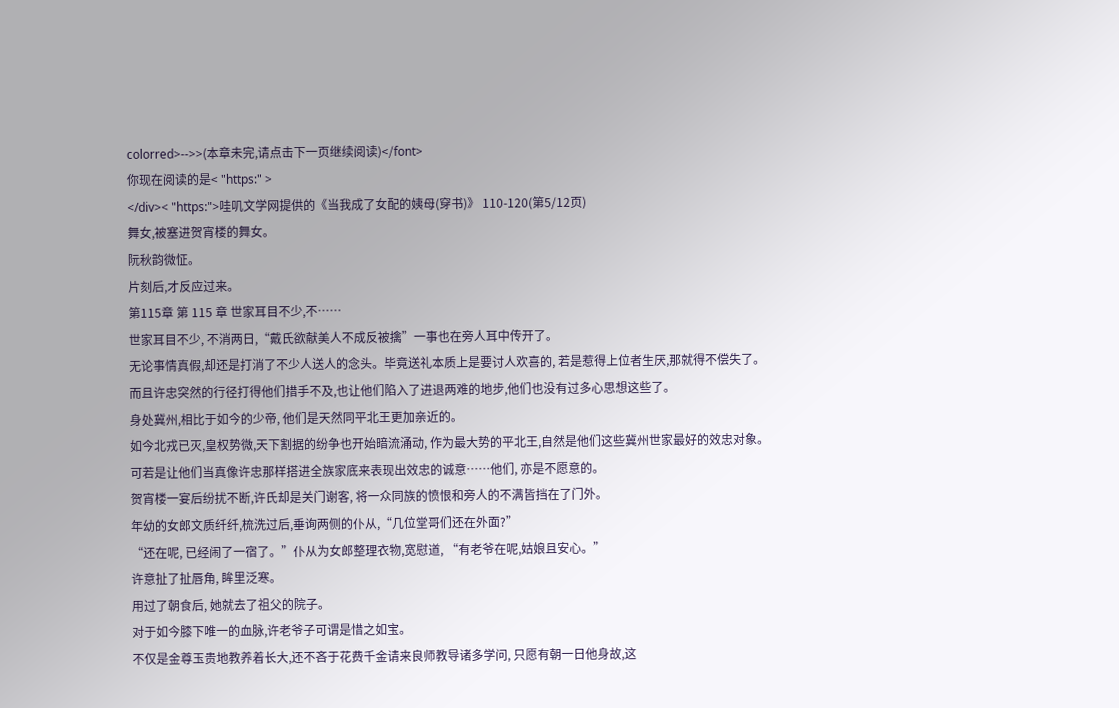colorred>-->>(本章未完,请点击下一页继续阅读)</font>
你现在阅读的是< "https:" >
</div>< "https:">哇叽文学网提供的《当我成了女配的姨母(穿书)》 110-120(第5/12页)
舞女,被塞进贺宵楼的舞女。
阮秋韵微怔。
片刻后,才反应过来。
第115章 第 115 章 世家耳目不少,不……
世家耳目不少, 不消两日,“戴氏欲献美人不成反被擒”一事也在旁人耳中传开了。
无论事情真假,却还是打消了不少人送人的念头。毕竟送礼本质上是要讨人欢喜的, 若是惹得上位者生厌,那就得不偿失了。
而且许忠突然的行径打得他们措手不及,也让他们陷入了进退两难的地步,他们也没有过多心思想这些了。
身处冀州,相比于如今的少帝, 他们是天然同平北王更加亲近的。
如今北戎已灭,皇权势微,天下割据的纷争也开始暗流涌动, 作为最大势的平北王,自然是他们这些冀州世家最好的效忠对象。
可若是让他们当真像许忠那样搭进全族家底来表现出效忠的诚意……他们, 亦是不愿意的。
贺宵楼一宴后纷扰不断,许氏却是关门谢客, 将一众同族的愤恨和旁人的不满皆挡在了门外。
年幼的女郎文质纤纤,梳洗过后,垂询两侧的仆从,“几位堂哥们还在外面?”
“还在呢, 已经闹了一宿了。”仆从为女郎整理衣物,宽慰道, “有老爷在呢,姑娘且安心。”
许意扯了扯唇角, 眸里泛寒。
用过了朝食后, 她就去了祖父的院子。
对于如今膝下唯一的血脉,许老爷子可谓是惜之如宝。
不仅是金尊玉贵地教养着长大,还不吝于花费千金请来良师教导诸多学问, 只愿有朝一日他身故,这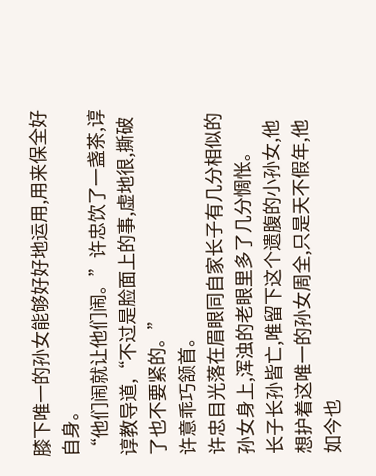膝下唯一的孙女能够好好地运用,用来保全好自身。
“他们闹就让他们闹。”许忠饮了一盏茶,谆谆教导道,“不过是脸面上的事,虚地很,撕破了也不要紧的。”
许意乖巧颔首。
许忠目光落在眉眼同自家长子有几分相似的孙女身上,浑浊的老眼里多了几分惆怅。
长子长孙皆亡,唯留下这个遗腹的小孙女,他想护着这唯一的孙女周全,只是天不假年,他如今也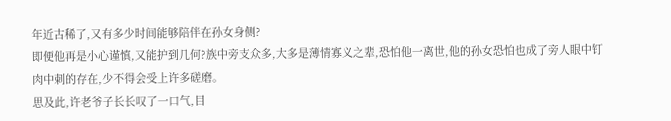年近古稀了,又有多少时间能够陪伴在孙女身侧?
即便他再是小心谨慎,又能护到几何?族中旁支众多,大多是薄情寡义之辈,恐怕他一离世,他的孙女恐怕也成了旁人眼中钉肉中刺的存在,少不得会受上许多磋磨。
思及此,许老爷子长长叹了一口气,目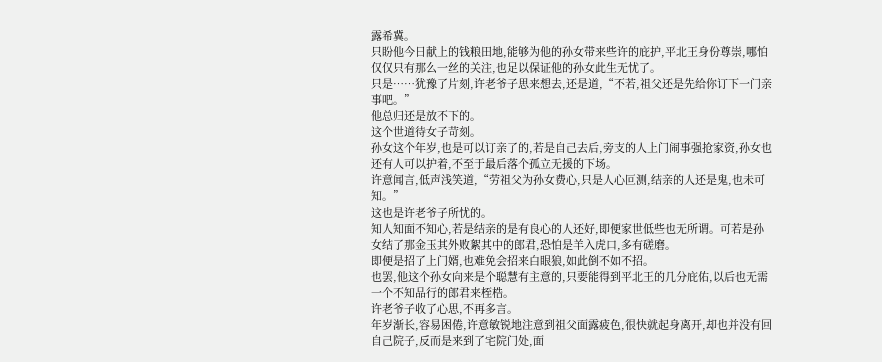露希冀。
只盼他今日献上的钱粮田地,能够为他的孙女带来些许的庇护,平北王身份尊崇,哪怕仅仅只有那么一丝的关注,也足以保证他的孙女此生无忧了。
只是……犹豫了片刻,许老爷子思来想去,还是道,“不若,祖父还是先给你订下一门亲事吧。”
他总归还是放不下的。
这个世道待女子苛刻。
孙女这个年岁,也是可以订亲了的,若是自己去后,旁支的人上门闹事强抢家资,孙女也还有人可以护着,不至于最后落个孤立无援的下场。
许意闻言,低声浅笑道,“劳祖父为孙女费心,只是人心叵测,结亲的人还是鬼,也未可知。”
这也是许老爷子所忧的。
知人知面不知心,若是结亲的是有良心的人还好,即便家世低些也无所谓。可若是孙女结了那金玉其外败絮其中的郎君,恐怕是羊入虎口,多有磋磨。
即便是招了上门婿,也难免会招来白眼狼,如此倒不如不招。
也罢,他这个孙女向来是个聪慧有主意的,只要能得到平北王的几分庇佑,以后也无需一个不知品行的郎君来桎梏。
许老爷子收了心思,不再多言。
年岁渐长,容易困倦,许意敏锐地注意到祖父面露疲色,很快就起身离开,却也并没有回自己院子,反而是来到了宅院门处,面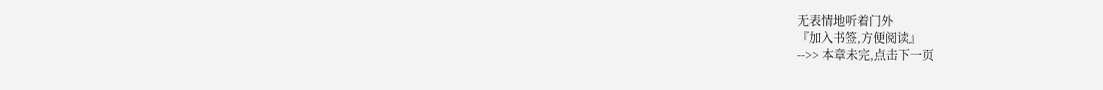无表情地听着门外
『加入书签,方便阅读』
-->> 本章未完,点击下一页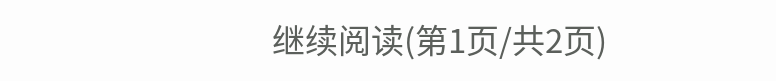继续阅读(第1页/共2页)